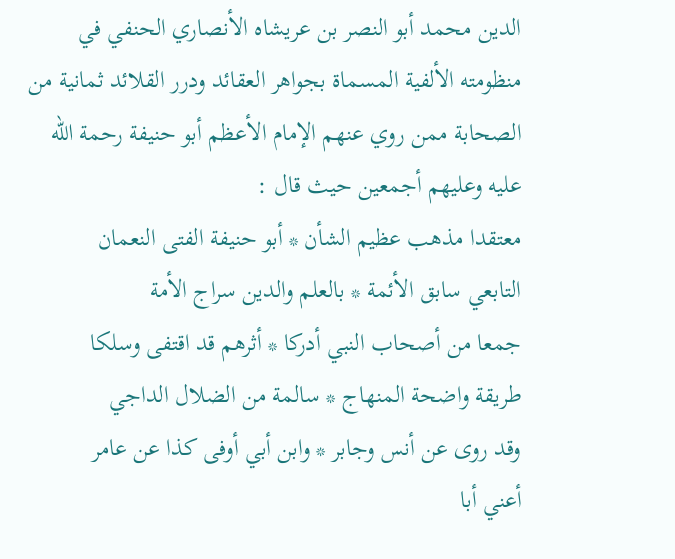الدين محمد أبو النصر بن عريشاه الأنصاري الحنفي في منظومته الألفية المسماة بجواهر العقائد ودرر القلائد ثمانية من الصحابة ممن روي عنهم الإمام الأعظم أبو حنيفة رحمة الله عليه وعليهم أجمعين حيث قال :
معتقدا مذهب عظيم الشأن * أبو حنيفة الفتى النعمان
التابعي سابق الأئمة * بالعلم والدين سراج الأمة
جمعا من أصحاب النبي أدركا * أثرهم قد اقتفى وسلكا
طريقة واضحة المنهاج * سالمة من الضلال الداجي
وقد روى عن أنس وجابر * وابن أبي أوفى كذا عن عامر
أعني أبا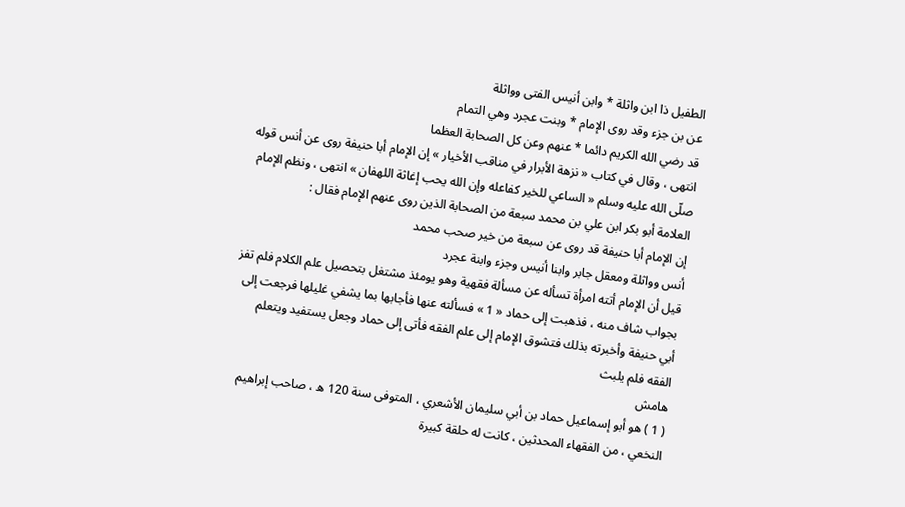الطفيل ذا ابن واثلة * وابن أنيس الفتى وواثلة
عن بن جزء وقد روى الإمام * وبنت عجرد وهي التمام
قد رضي الله الكريم دائما * عنهم وعن كل الصحابة العظما
انتهى ، وقال في كتاب « نزهة الأبرار في مناقب الأخيار » إن الإمام أبا حنيفة روى عن أنس قوله صلّى الله عليه وسلم « الساعي للخير كفاعله وإن الله يحب إغاثة اللهفان » انتهى ، ونظم الإمام العلامة أبو بكر ابن علي بن محمد سبعة من الصحابة الذين روى عنهم الإمام فقال :
إن الإمام أبا حنيفة قد روى عن سبعة من خير صحب محمد
أنس وواثلة ومعقل جابر وابنا أنيس وجزء وابنة عجرد
قيل أن الإمام أتته امرأة تسأله عن مسألة فقهية وهو يومئذ مشتغل بتحصيل علم الكلام فلم تفز بجواب شاف منه ، فذهبت إلى حماد « 1 » فسألته عنها فأجابها بما يشفي غليلها فرجعت إلى أبي حنيفة وأخبرته بذلك فتشوق الإمام إلى علم الفقه فأتى إلى حماد وجعل يستفيد ويتعلم الفقه فلم يلبث
هامش
( 1 ) هو أبو إسماعيل حماد بن أبي سليمان الأشعري ، المتوفى سنة 120 ه ، صاحب إبراهيم النخعي ، من الفقهاء المحدثين ، كانت له حلقة كبيرة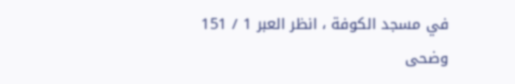في مسجد الكوفة ، انظر العبر 1 / 151 وضحى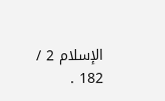الإسلام 2 / 182 .